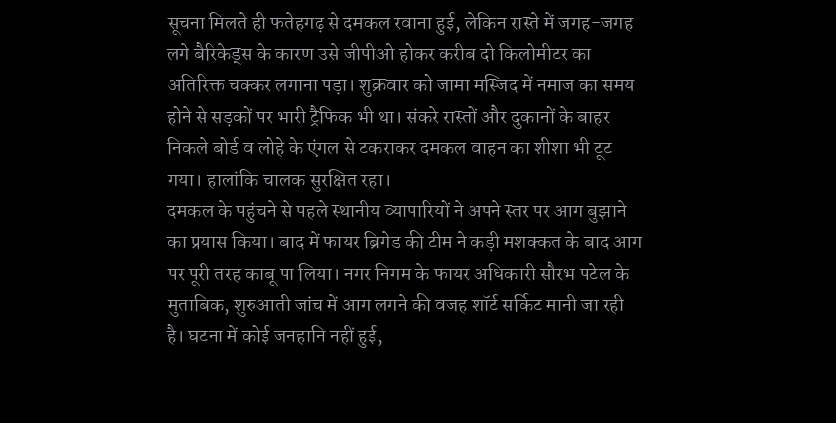सूचना मिलते ही फतेहगढ़ से दमकल रवाना हुई, लेकिन रास्ते में जगह-जगह लगे बैरिकेड्स के कारण उसे जीपीओ होकर करीब दो किलोमीटर का अतिरिक्त चक्कर लगाना पड़ा। शुक्रवार को जामा मस्जिद में नमाज का समय होने से सड़कों पर भारी ट्रैफिक भी था। संकरे रास्तों और दुकानों के बाहर निकले बोर्ड व लोहे के एंगल से टकराकर दमकल वाहन का शीशा भी टूट गया। हालांकि चालक सुरक्षित रहा।
दमकल के पहुंचने से पहले स्थानीय व्यापारियों ने अपने स्तर पर आग बुझाने का प्रयास किया। बाद में फायर ब्रिगेड की टीम ने कड़ी मशक्कत के बाद आग पर पूरी तरह काबू पा लिया। नगर निगम के फायर अधिकारी सौरभ पटेल के मुताबिक, शुरुआती जांच में आग लगने की वजह शॉर्ट सर्किट मानी जा रही है। घटना में कोई जनहानि नहीं हुई,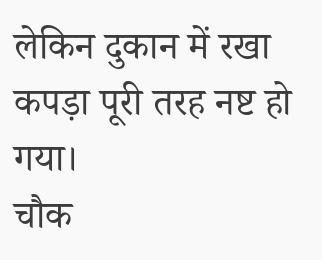लेकिन दुकान में रखा कपड़ा पूरी तरह नष्ट हो गया।
चौक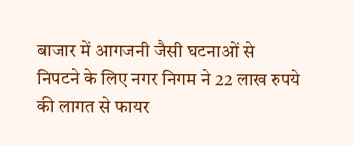बाजार में आगजनी जैसी घटनाओं से निपटने के लिए नगर निगम ने 22 लाख रुपये की लागत से फायर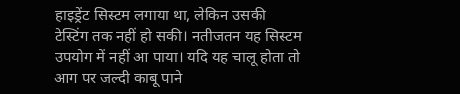हाइड्रेंट सिस्टम लगाया था, लेकिन उसकी टेस्टिंग तक नहीं हो सकी। नतीजतन यह सिस्टम उपयोग में नहीं आ पाया। यदि यह चालू होता तो आग पर जल्दी काबू पाने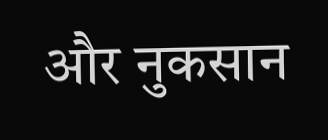और नुकसान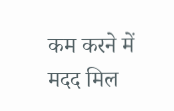कम करने में मदद मिल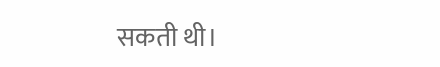सकती थी।